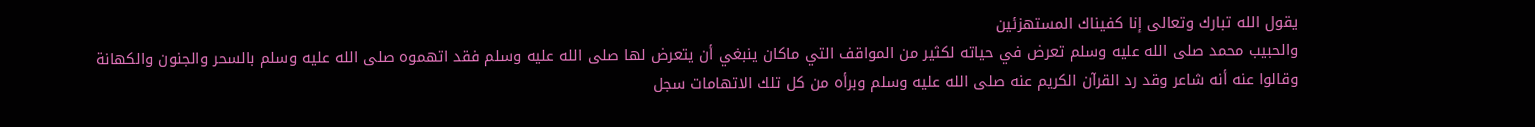يقول الله تبارك وتعالى إنا كفيناك المستهزئين
والحبيب محمد صلى الله عليه وسلم تعرض في حياته لكثير من المواقف التي ماكان ينبغي أن يتعرض لها صلى الله عليه وسلم فقد اتهموه صلى الله عليه وسلم بالسحر والجنون والكهانة وقالوا عنه أنه شاعر وقد رد القرآن الكريم عنه صلى الله عليه وسلم وبرأه من كل تلك الاتهامات سجل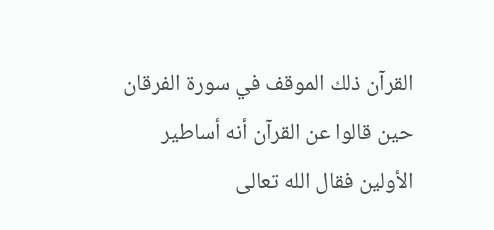القرآن ذلك الموقف في سورة الفرقان حين قالوا عن القرآن أنه أساطير الأولين فقال الله تعالى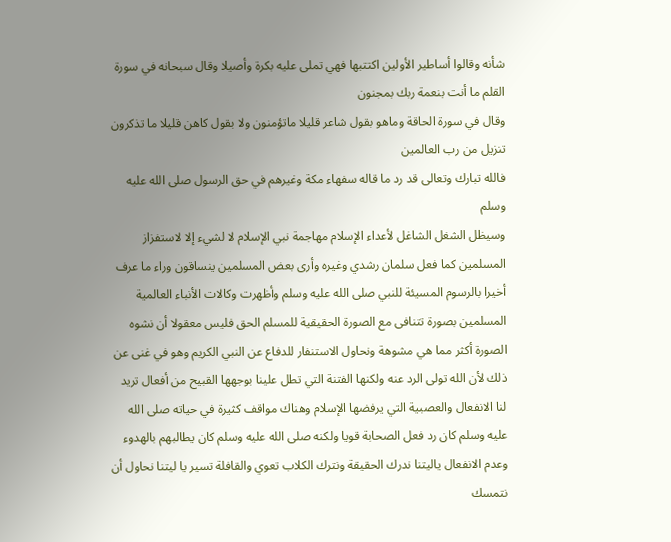شأنه وقالوا أساطير الأولين اكتتبها فهي تملى عليه بكرة وأصيلا وقال سبحانه في سورة القلم ما أنت بنعمة ربك بمجنون
وقال في سورة الحاقة وماهو بقول شاعر قليلا ماتؤمنون ولا بقول كاهن قليلا ما تذكرون تنزيل من رب العالمين
فالله تبارك وتعالى قد رد ما قاله سفهاء مكة وغيرهم في حق الرسول صلى الله عليه وسلم
وسيظل الشغل الشاغل لأعداء الإسلام مهاجمة نبي الإسلام لا لشيء إلا لاستفزاز المسلمين كما فعل سلمان رشدي وغيره وأرى بعض المسلمين ينساقون وراء ما عرف أخيرا بالرسوم المسيئة للنبي صلى الله عليه وسلم وأظهرت وكالات الأنباء العالمية المسلمين بصورة تتنافى مع الصورة الحقيقية للمسلم الحق فليس معقولا أن نشوه الصورة أكثر مما هي مشوهة ونحاول الاستنفار للدفاع عن النبي الكريم وهو في غنى عن ذلك لأن الله تولى الرد عنه ولكنها الفتنة التي تطل علينا بوجهها القبيح من أفعال تريد لنا الانفعال والعصبية التي يرفضها الإسلام وهناك مواقف كثيرة في حياته صلى الله عليه وسلم كان رد فعل الصحابة قويا ولكنه صلى الله عليه وسلم كان يطالبهم بالهدوء وعدم الانفعال ياليتنا ندرك الحقيقة ونترك الكلاب تعوي والقافلة تسير يا ليتنا نحاول أن نتمسك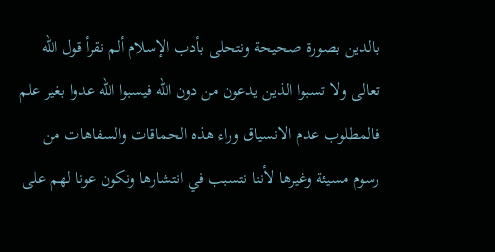بالدين بصورة صحيحة ونتحلى بأدب الإسلام ألم نقرأ قول الله تعالى ولا تسبوا الذين يدعون من دون الله فيسبوا الله عدوا بغير علم فالمطلوب عدم الانسياق وراء هذه الحماقات والسفاهات من رسوم مسيئة وغيرها لأننا نتسبب في انتشارها ونكون عونا لهم على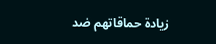زيادة حماقاتهم ضد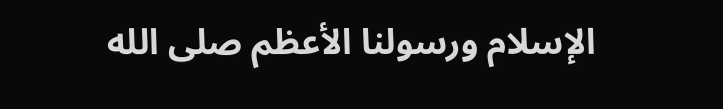الإسلام ورسولنا الأعظم صلى الله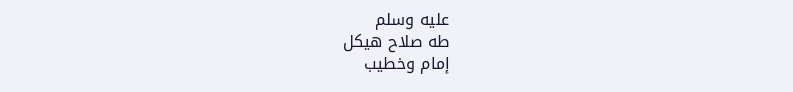عليه وسلم
طه صلاح هيكل
إمام وخطيب